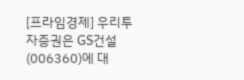[프라임경제] 우리투자증권은 GS건설(006360)에 대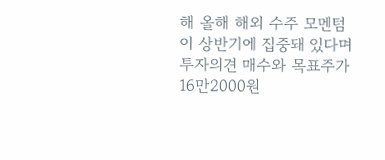해 올해 해외 수주 모멘텀이 상반기에 집중돼 있다며 투자의견 매수와 목표주가 16만2000원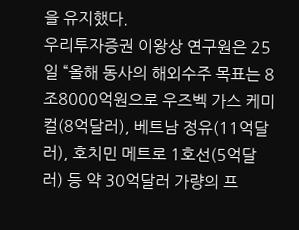을 유지했다.
우리투자증권 이왕상 연구원은 25일 “올해 동사의 해외수주 목표는 8조8000억원으로 우즈벡 가스 케미컬(8억달러), 베트남 정유(11억달러), 호치민 메트로 1호선(5억달러) 등 약 30억달러 가량의 프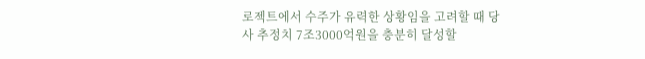로젝트에서 수주가 유력한 상황임을 고려할 때 당사 추정치 7조3000억원을 충분히 달성할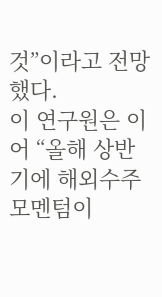것”이라고 전망했다.
이 연구원은 이어 “올해 상반기에 해외수주 모멘텀이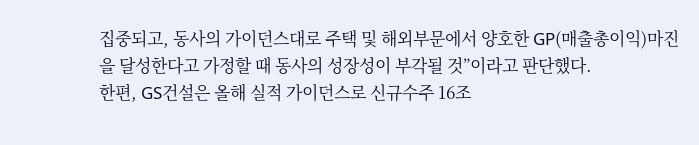집중되고, 동사의 가이던스대로 주택 및 해외부문에서 양호한 GP(매출총이익)마진을 달성한다고 가정할 때 동사의 성장성이 부각될 것”이라고 판단했다.
한편, GS건설은 올해 실적 가이던스로 신규수주 16조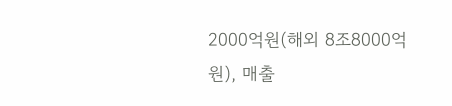2000억원(해외 8조8000억원), 매출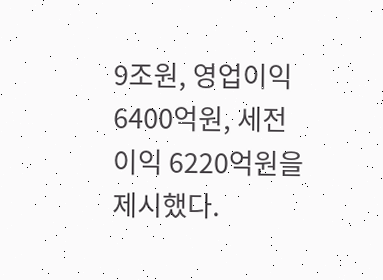9조원, 영업이익 6400억원, 세전이익 6220억원을 제시했다.